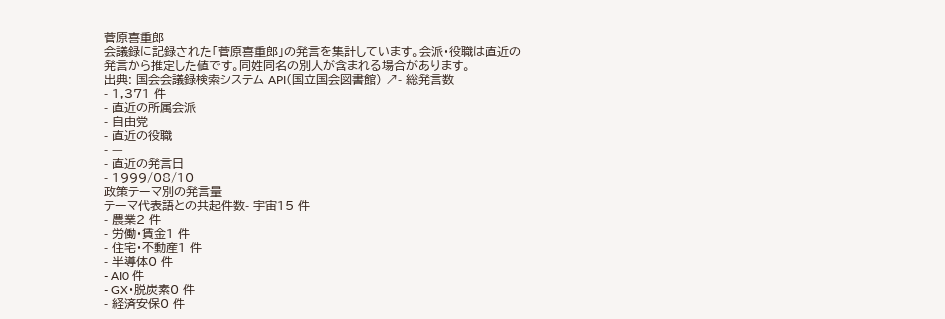菅原喜重郎
会議録に記録された「菅原喜重郎」の発言を集計しています。会派・役職は直近の発言から推定した値です。同姓同名の別人が含まれる場合があります。
出典: 国会会議録検索システム API(国立国会図書館) ↗- 総発言数
- 1,371 件
- 直近の所属会派
- 自由党
- 直近の役職
- —
- 直近の発言日
- 1999/08/10
政策テーマ別の発言量
テーマ代表語との共起件数- 宇宙15 件
- 農業2 件
- 労働・賃金1 件
- 住宅・不動産1 件
- 半導体0 件
- AI0 件
- GX・脱炭素0 件
- 経済安保0 件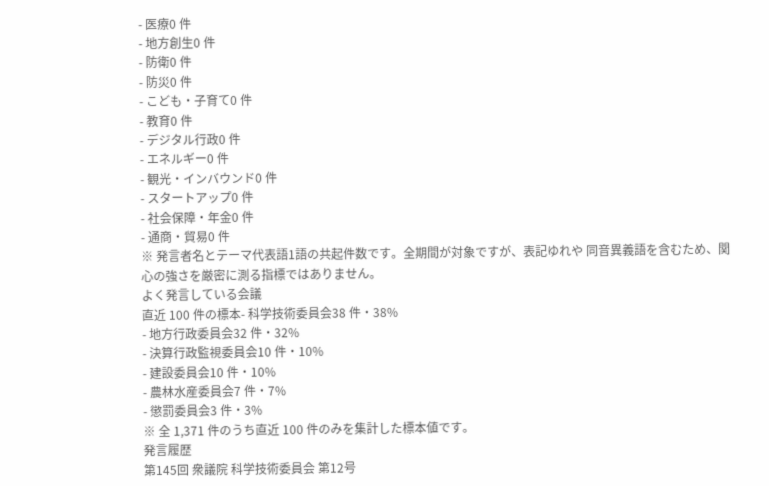- 医療0 件
- 地方創生0 件
- 防衛0 件
- 防災0 件
- こども・子育て0 件
- 教育0 件
- デジタル行政0 件
- エネルギー0 件
- 観光・インバウンド0 件
- スタートアップ0 件
- 社会保障・年金0 件
- 通商・貿易0 件
※ 発言者名とテーマ代表語1語の共起件数です。全期間が対象ですが、表記ゆれや 同音異義語を含むため、関心の強さを厳密に測る指標ではありません。
よく発言している会議
直近 100 件の標本- 科学技術委員会38 件・38%
- 地方行政委員会32 件・32%
- 決算行政監視委員会10 件・10%
- 建設委員会10 件・10%
- 農林水産委員会7 件・7%
- 懲罰委員会3 件・3%
※ 全 1,371 件のうち直近 100 件のみを集計した標本値です。
発言履歴
第145回 衆議院 科学技術委員会 第12号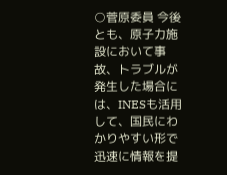○菅原委員 今後とも、原子力施設において事故、トラブルが発生した場合には、INESも活用して、国民にわかりやすい形で迅速に情報を提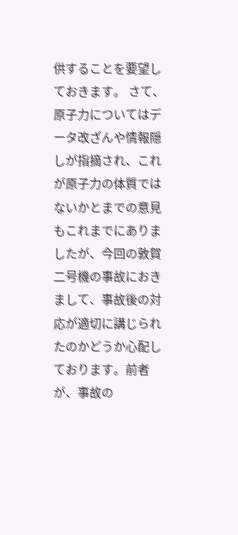供することを要望しておきます。 さて、原子力についてはデータ改ざんや情報隠しが指摘され、これが原子力の体質ではないかとまでの意見もこれまでにありましたが、今回の敦賀二号機の事故におきまして、事故後の対応が適切に講じられたのかどうか心配しております。前者が、事故の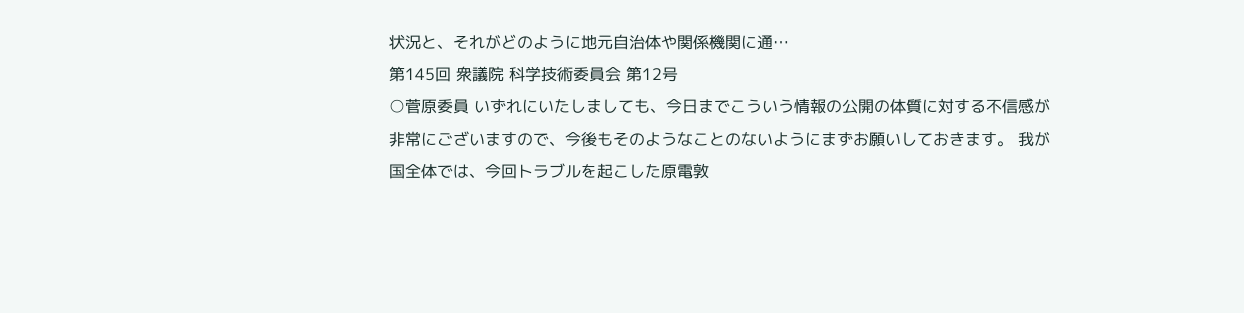状況と、それがどのように地元自治体や関係機関に通…
第145回 衆議院 科学技術委員会 第12号
○菅原委員 いずれにいたしましても、今日までこういう情報の公開の体質に対する不信感が非常にございますので、今後もそのようなことのないようにまずお願いしておきます。 我が国全体では、今回トラブルを起こした原電敦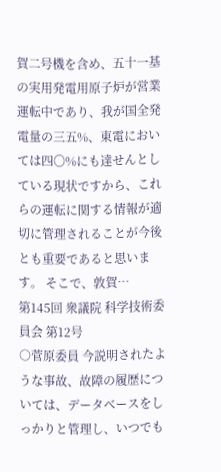賀二号機を含め、五十一基の実用発電用原子炉が営業運転中であり、我が国全発電量の三五%、東電においては四〇%にも達せんとしている現状ですから、これらの運転に関する情報が適切に管理されることが今後とも重要であると思います。 そこで、敦賀…
第145回 衆議院 科学技術委員会 第12号
○菅原委員 今説明されたような事故、故障の履歴については、データベースをしっかりと管理し、いつでも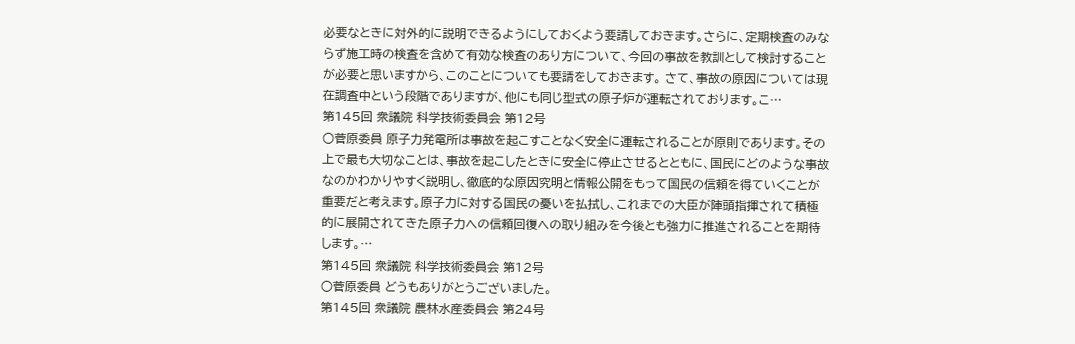必要なときに対外的に説明できるようにしておくよう要請しておきます。さらに、定期検査のみならず施工時の検査を含めて有効な検査のあり方について、今回の事故を教訓として検討することが必要と思いますから、このことについても要請をしておきます。 さて、事故の原因については現在調査中という段階でありますが、他にも同じ型式の原子炉が運転されております。こ…
第145回 衆議院 科学技術委員会 第12号
○菅原委員 原子力発電所は事故を起こすことなく安全に運転されることが原則であります。その上で最も大切なことは、事故を起こしたときに安全に停止させるとともに、国民にどのような事故なのかわかりやすく説明し、徹底的な原因究明と情報公開をもって国民の信頼を得ていくことが重要だと考えます。原子力に対する国民の憂いを払拭し、これまでの大臣が陣頭指揮されて積極的に展開されてきた原子力への信頼回復への取り組みを今後とも強力に推進されることを期待します。…
第145回 衆議院 科学技術委員会 第12号
○菅原委員 どうもありがとうございました。
第145回 衆議院 農林水産委員会 第24号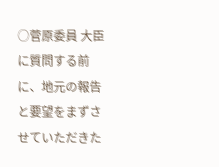○菅原委員 大臣に質問する前に、地元の報告と要望をまずさせていただきた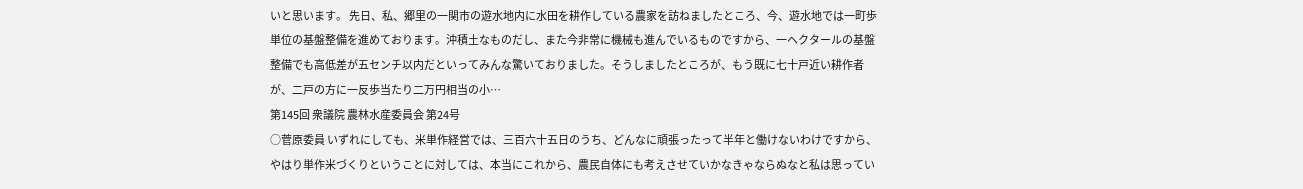いと思います。 先日、私、郷里の一関市の遊水地内に水田を耕作している農家を訪ねましたところ、今、遊水地では一町歩単位の基盤整備を進めております。沖積土なものだし、また今非常に機械も進んでいるものですから、一ヘクタールの基盤整備でも高低差が五センチ以内だといってみんな驚いておりました。そうしましたところが、もう既に七十戸近い耕作者が、二戸の方に一反歩当たり二万円相当の小…
第145回 衆議院 農林水産委員会 第24号
○菅原委員 いずれにしても、米単作経営では、三百六十五日のうち、どんなに頑張ったって半年と働けないわけですから、やはり単作米づくりということに対しては、本当にこれから、農民自体にも考えさせていかなきゃならぬなと私は思ってい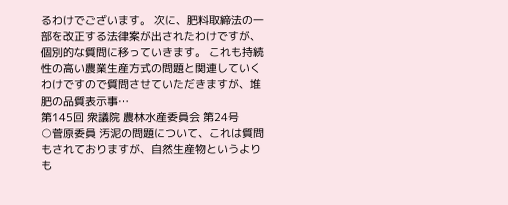るわけでございます。 次に、肥料取締法の一部を改正する法律案が出されたわけですが、個別的な質問に移っていきます。 これも持続性の高い農業生産方式の問題と関連していくわけですので質問させていただきますが、堆肥の品質表示事…
第145回 衆議院 農林水産委員会 第24号
○菅原委員 汚泥の問題について、これは質問もされておりますが、自然生産物というよりも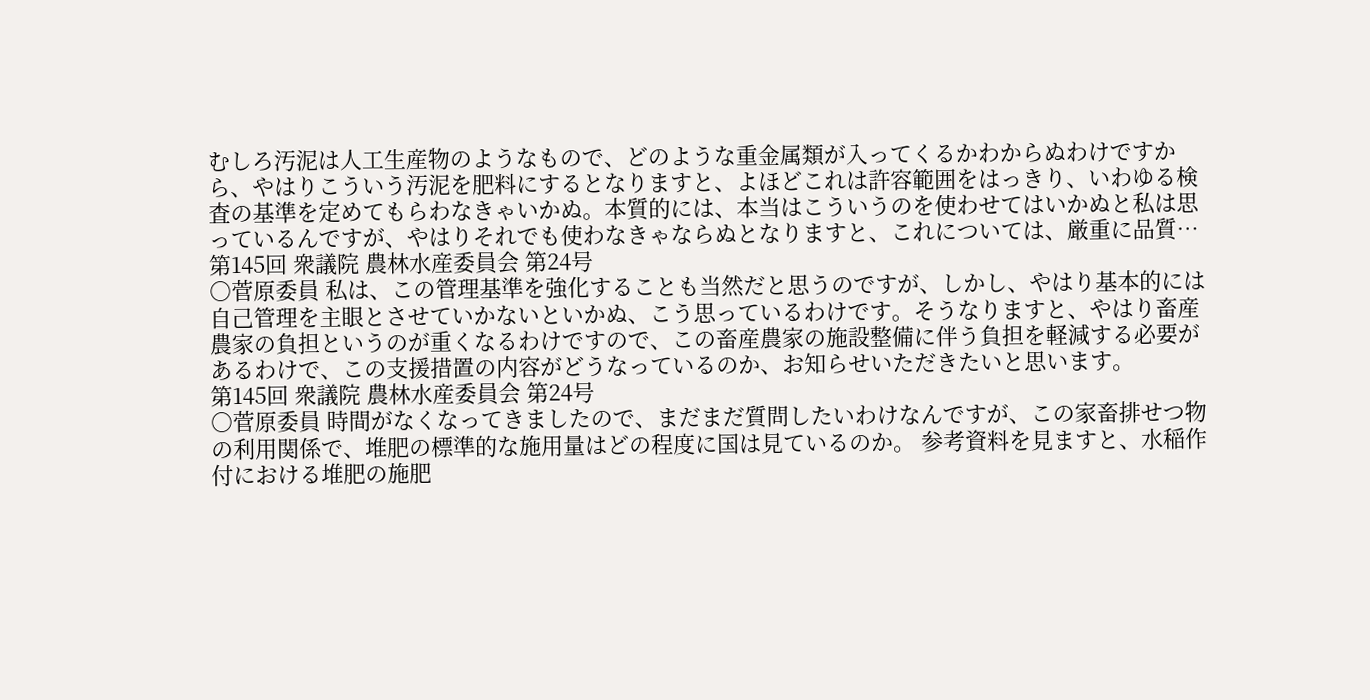むしろ汚泥は人工生産物のようなもので、どのような重金属類が入ってくるかわからぬわけですから、やはりこういう汚泥を肥料にするとなりますと、よほどこれは許容範囲をはっきり、いわゆる検査の基準を定めてもらわなきゃいかぬ。本質的には、本当はこういうのを使わせてはいかぬと私は思っているんですが、やはりそれでも使わなきゃならぬとなりますと、これについては、厳重に品質…
第145回 衆議院 農林水産委員会 第24号
○菅原委員 私は、この管理基準を強化することも当然だと思うのですが、しかし、やはり基本的には自己管理を主眼とさせていかないといかぬ、こう思っているわけです。そうなりますと、やはり畜産農家の負担というのが重くなるわけですので、この畜産農家の施設整備に伴う負担を軽減する必要があるわけで、この支援措置の内容がどうなっているのか、お知らせいただきたいと思います。
第145回 衆議院 農林水産委員会 第24号
○菅原委員 時間がなくなってきましたので、まだまだ質問したいわけなんですが、この家畜排せつ物の利用関係で、堆肥の標準的な施用量はどの程度に国は見ているのか。 参考資料を見ますと、水稲作付における堆肥の施肥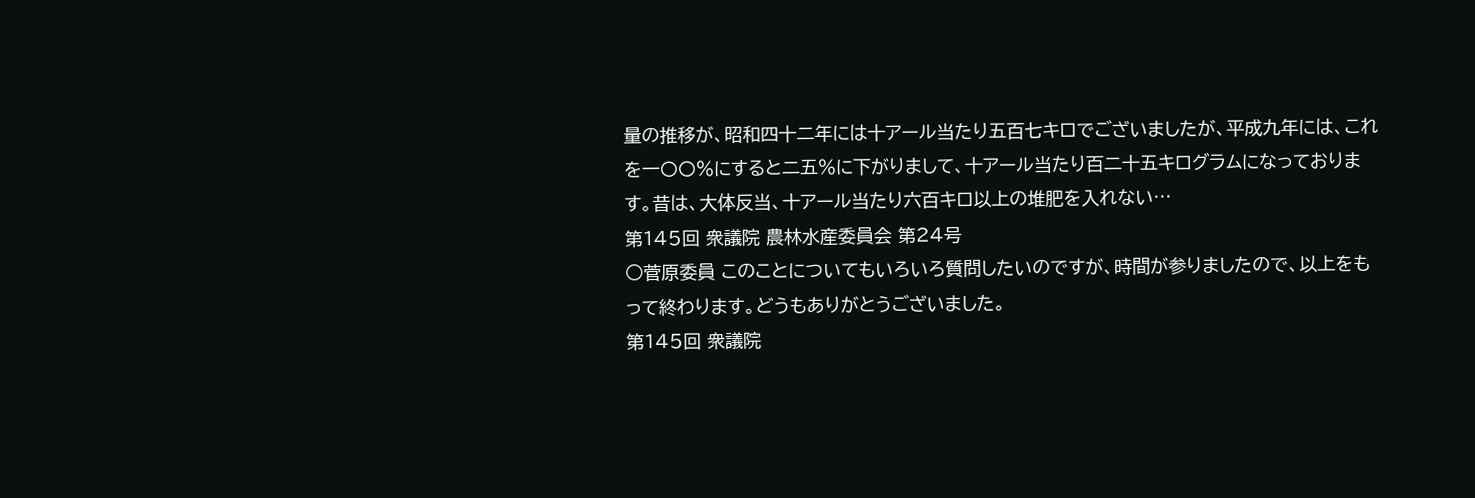量の推移が、昭和四十二年には十アール当たり五百七キロでございましたが、平成九年には、これを一〇〇%にすると二五%に下がりまして、十アール当たり百二十五キログラムになっております。昔は、大体反当、十アール当たり六百キロ以上の堆肥を入れない…
第145回 衆議院 農林水産委員会 第24号
○菅原委員 このことについてもいろいろ質問したいのですが、時間が参りましたので、以上をもって終わります。どうもありがとうございました。
第145回 衆議院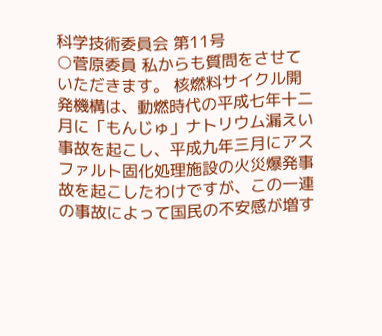科学技術委員会 第11号
○菅原委員 私からも質問をさせていただきます。 核燃料サイクル開発機構は、動燃時代の平成七年十二月に「もんじゅ」ナトリウム漏えい事故を起こし、平成九年三月にアスファルト固化処理施設の火災爆発事故を起こしたわけですが、この一連の事故によって国民の不安感が増す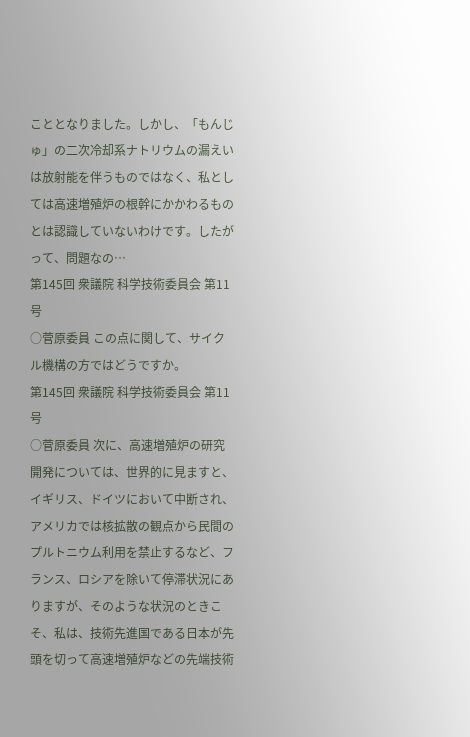こととなりました。しかし、「もんじゅ」の二次冷却系ナトリウムの漏えいは放射能を伴うものではなく、私としては高速増殖炉の根幹にかかわるものとは認識していないわけです。したがって、問題なの…
第145回 衆議院 科学技術委員会 第11号
○菅原委員 この点に関して、サイクル機構の方ではどうですか。
第145回 衆議院 科学技術委員会 第11号
○菅原委員 次に、高速増殖炉の研究開発については、世界的に見ますと、イギリス、ドイツにおいて中断され、アメリカでは核拡散の観点から民間のプルトニウム利用を禁止するなど、フランス、ロシアを除いて停滞状況にありますが、そのような状況のときこそ、私は、技術先進国である日本が先頭を切って高速増殖炉などの先端技術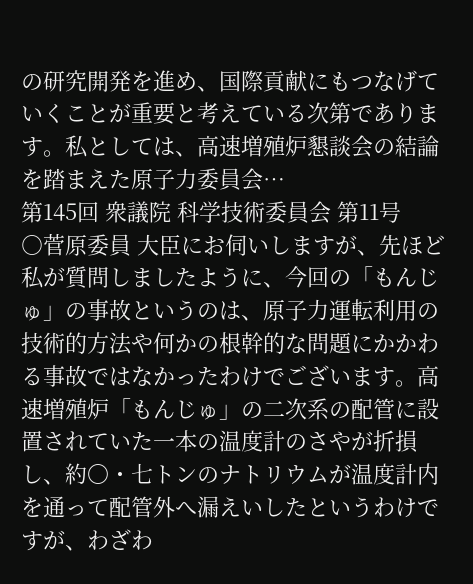の研究開発を進め、国際貢献にもつなげていくことが重要と考えている次第であります。私としては、高速増殖炉懇談会の結論を踏まえた原子力委員会…
第145回 衆議院 科学技術委員会 第11号
○菅原委員 大臣にお伺いしますが、先ほど私が質問しましたように、今回の「もんじゅ」の事故というのは、原子力運転利用の技術的方法や何かの根幹的な問題にかかわる事故ではなかったわけでございます。高速増殖炉「もんじゅ」の二次系の配管に設置されていた一本の温度計のさやが折損し、約〇・七トンのナトリウムが温度計内を通って配管外へ漏えいしたというわけですが、わざわ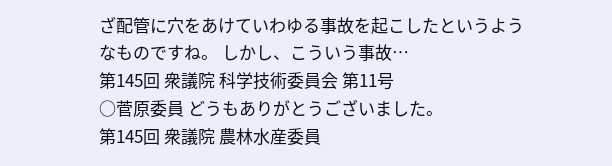ざ配管に穴をあけていわゆる事故を起こしたというようなものですね。 しかし、こういう事故…
第145回 衆議院 科学技術委員会 第11号
○菅原委員 どうもありがとうございました。
第145回 衆議院 農林水産委員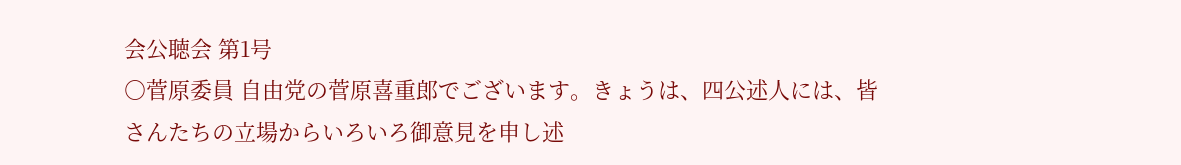会公聴会 第1号
○菅原委員 自由党の菅原喜重郎でございます。きょうは、四公述人には、皆さんたちの立場からいろいろ御意見を申し述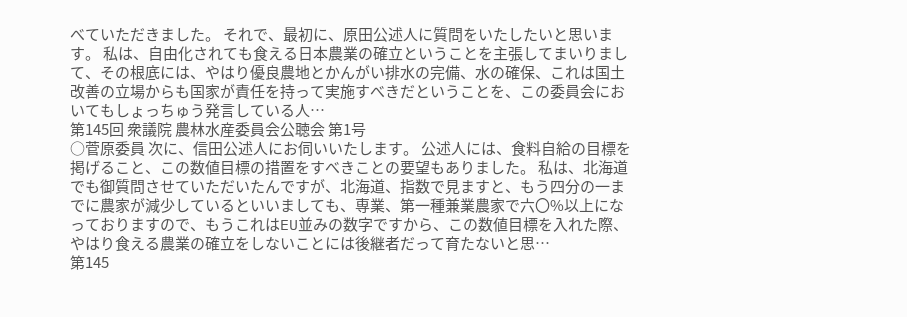べていただきました。 それで、最初に、原田公述人に質問をいたしたいと思います。 私は、自由化されても食える日本農業の確立ということを主張してまいりまして、その根底には、やはり優良農地とかんがい排水の完備、水の確保、これは国土改善の立場からも国家が責任を持って実施すべきだということを、この委員会においてもしょっちゅう発言している人…
第145回 衆議院 農林水産委員会公聴会 第1号
○菅原委員 次に、信田公述人にお伺いいたします。 公述人には、食料自給の目標を掲げること、この数値目標の措置をすべきことの要望もありました。 私は、北海道でも御質問させていただいたんですが、北海道、指数で見ますと、もう四分の一までに農家が減少しているといいましても、専業、第一種兼業農家で六〇%以上になっておりますので、もうこれはEU並みの数字ですから、この数値目標を入れた際、やはり食える農業の確立をしないことには後継者だって育たないと思…
第145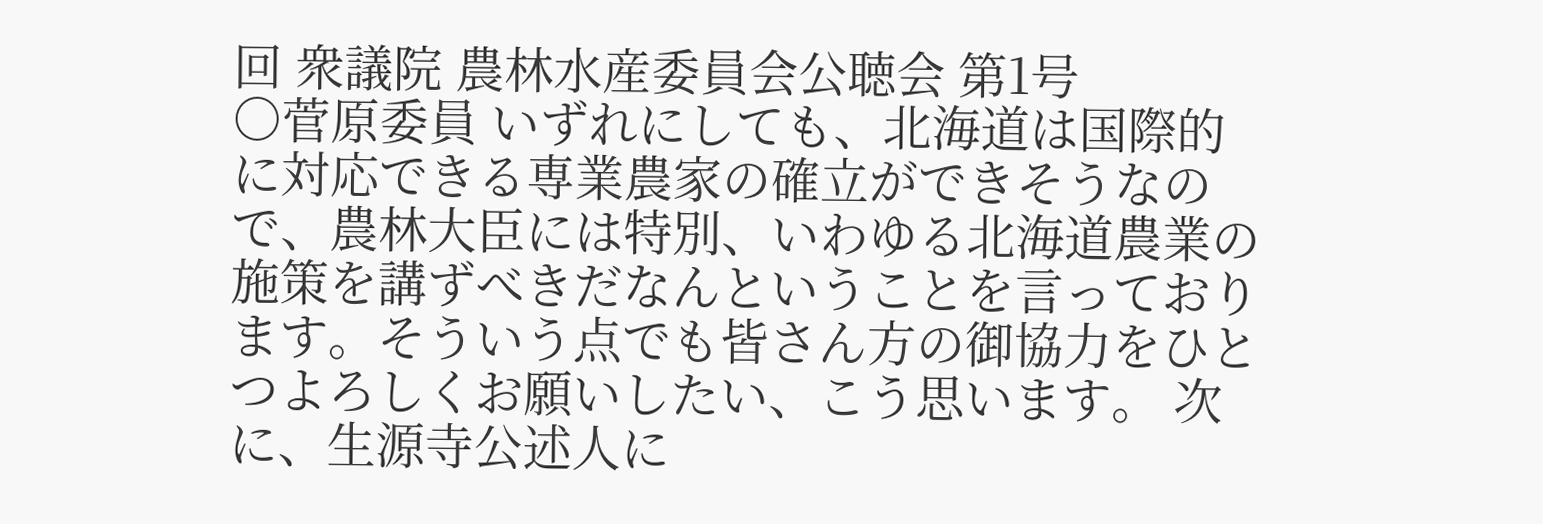回 衆議院 農林水産委員会公聴会 第1号
○菅原委員 いずれにしても、北海道は国際的に対応できる専業農家の確立ができそうなので、農林大臣には特別、いわゆる北海道農業の施策を講ずべきだなんということを言っております。そういう点でも皆さん方の御協力をひとつよろしくお願いしたい、こう思います。 次に、生源寺公述人に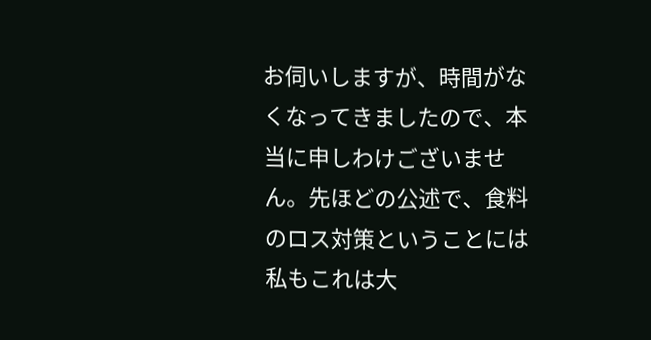お伺いしますが、時間がなくなってきましたので、本当に申しわけございません。先ほどの公述で、食料のロス対策ということには私もこれは大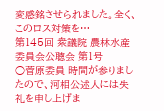変感銘させられました。全く、このロス対策を…
第145回 衆議院 農林水産委員会公聴会 第1号
○菅原委員 時間が参りましたので、河相公述人には失礼を申し上げま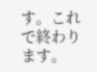す。これで終わります。